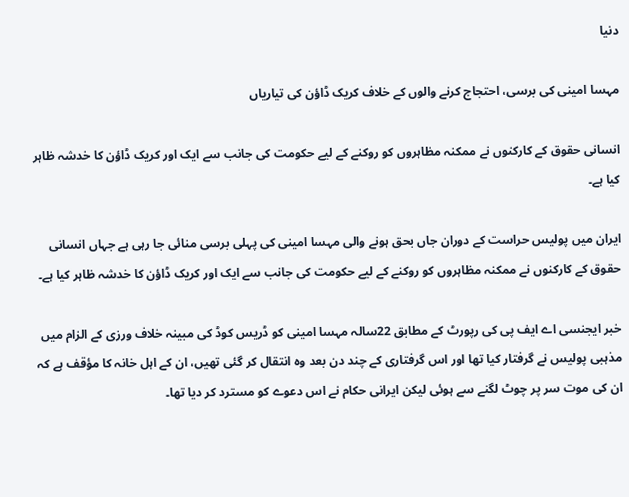دنیا

مہسا امینی کی برسی، احتجاج کرنے والوں کے خلاف کریک ڈاؤن کی تیاریاں

انسانی حقوق کے کارکنوں نے ممکنہ مظاہروں کو روکنے کے لیے حکومت کی جانب سے ایک اور کریک ڈاؤن کا خدشہ ظاہر کیا ہے۔

ایران میں پولیس حراست کے دوران جاں بحق ہونے والی مہسا امینی کی پہلی برسی منائی جا رہی ہے جہاں انسانی حقوق کے کارکنوں نے ممکنہ مظاہروں کو روکنے کے لیے حکومت کی جانب سے ایک اور کریک ڈاؤن کا خدشہ ظاہر کیا ہے۔

خبر ایجنسی اے ایف پی کی رپورٹ کے مطابق 22سالہ مہسا امینی کو ڈریس کوڈ کی مبینہ خلاف ورزی کے الزام میں مذہبی پولیس نے گرفتار کیا تھا اور اس گرفتاری کے چند دن بعد وہ انتقال کر گئی تھیں، ان کے اہل خانہ کا مؤقف ہے کہ ان کی موت سر پر چوٹ لگنے سے ہوئی لیکن ایرانی حکام نے اس دعوے کو مسترد کر دیا تھا۔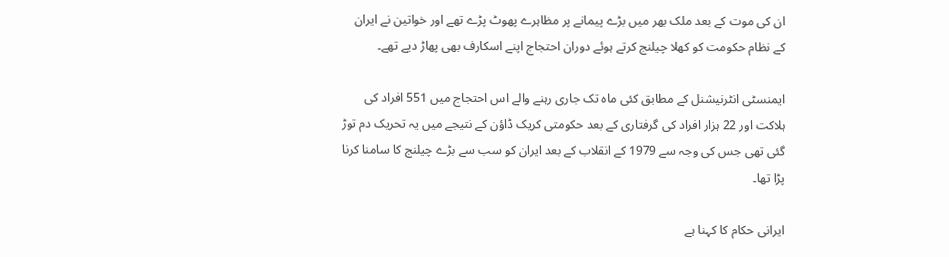ان کی موت کے بعد ملک بھر میں بڑے پیمانے پر مظاہرے پھوٹ پڑے تھے اور خواتین نے ایران کے نظام حکومت کو کھلا چیلنج کرتے ہوئے دوران احتجاج اپنے اسکارف بھی پھاڑ دیے تھے۔

ایمنسٹی انٹرنیشنل کے مطابق کئی ماہ تک جاری رہنے والے اس احتجاج میں 551 افراد کی ہلاکت اور 22 ہزار افراد کی گرفتاری کے بعد حکومتی کریک ڈاؤن کے نتیجے میں یہ تحریک دم توڑ گئی تھی جس کی وجہ سے 1979 کے انقلاب کے بعد ایران کو سب سے بڑے چیلنج کا سامنا کرنا پڑا تھا۔

ایرانی حکام کا کہنا ہے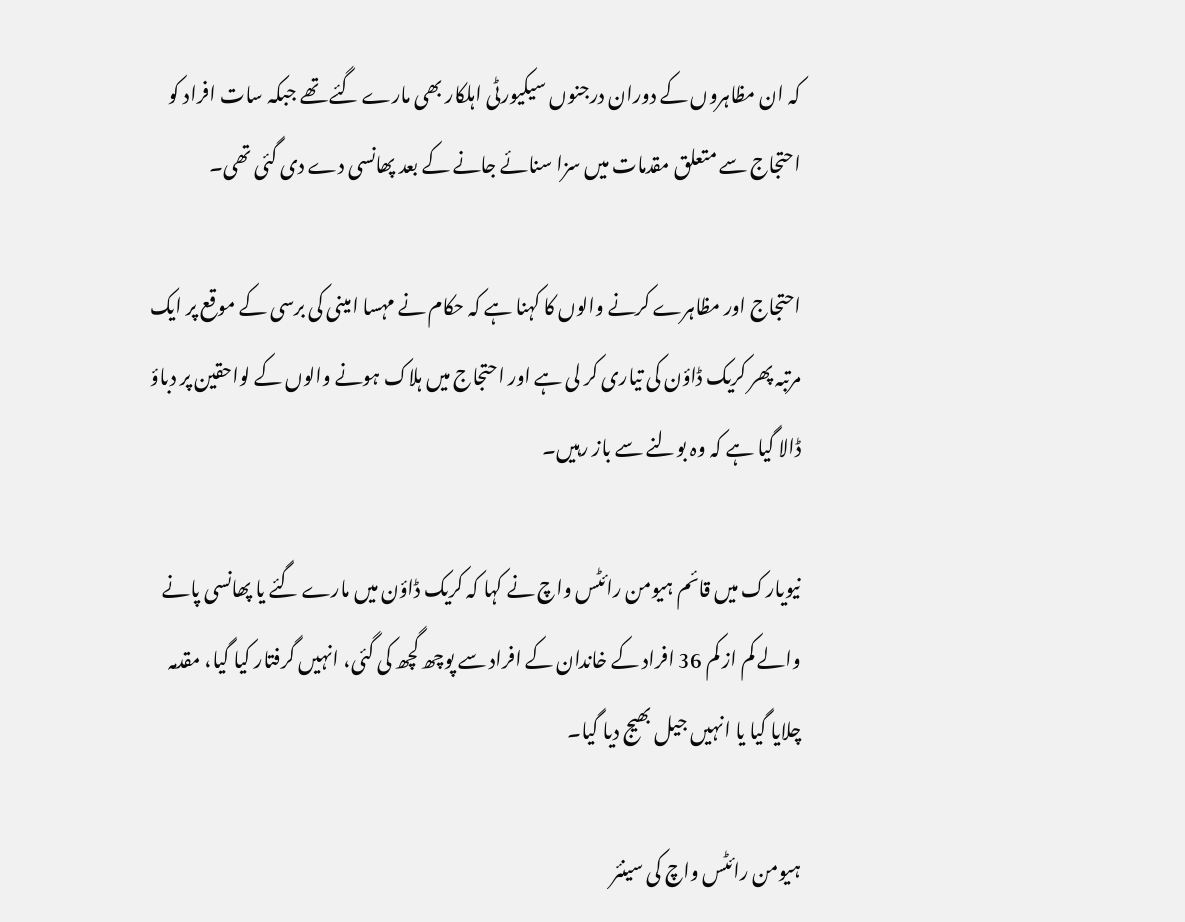کہ ان مظاہروں کے دوران درجنوں سیکیورٹی اہلکار بھی مارے گئے تھے جبکہ سات افراد کو احتجاج سے متعلق مقدمات میں سزا سنائے جانے کے بعد پھانسی دے دی گئی تھی۔

احتجاج اور مظاہرے کرنے والوں کا کہنا ہے کہ حکام نے مہسا امینی کی برسی کے موقع پر ایک مرتبہ پھر کریک ڈاؤن کی تیاری کر لی ہے اور احتجاج میں ہلاک ہونے والوں کے لواحقین پر دباؤ ڈالا گیا ہے کہ وہ بولنے سے باز رہیں۔

نیویارک میں قائم ہیومن رائٹس واچ نے کہا کہ کریک ڈاؤن میں مارے گئے یا پھانسی پانے والے کم از کم 36 افراد کے خاندان کے افراد سے پوچھ گچھ کی گئی، انہیں گرفتار کیا گیا، مقدمہ چلایا گیا یا انہیں جیل بھیج دیا گیا۔

ہیومن رائٹس واچ کی سینئر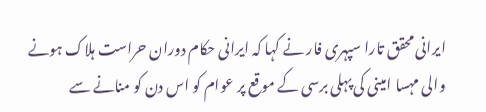ایرانی محقق تارا سپہری فار نے کہا کہ ایرانی حکام دوران حراست ہلاک ہونے والی مہسا امینی کی پہلی برسی کے موقع پر عوام کو اس دن کو منانے سے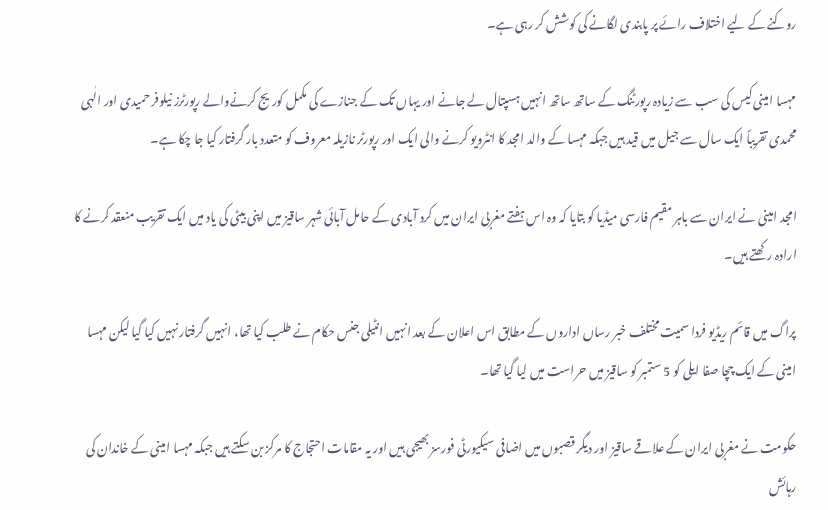روکنے کے لیے اختلاف رائے پر پابندی لگانے کی کوشش کر رہی ہے۔

مہسا امینی کیس کی سب سے زیادہ رپورٹنگ کے ساتھ ساتھ انہیں ہسپتال لے جانے اور یہاں تک کے جنازے کی مکمل کوریج کرنےوالے رپورٹرز نیلوفر حمیدی اور الٰہی محمدی تقریباً ایک سال سے جیل میں قید ہیں جبکہ مہسا کے والد امجد کا انٹرویو کرنے والی ایک اور رپورٹر نازیلہ معروف کو متعدد بار گرفتار کیا جا چکا ہے۔

امجد امینی نے ایران سے باہر مقیم فارسی میڈیا کو بتایا کہ وہ اس ہفتے مغربی ایران میں کرد آبادی کے حامل آبائی شہر ساقیز میں اپنی بیٹی کی یاد میں ایک تقریب منعقد کرنے کا ارادہ رکھتے ہیں۔

پراگ میں قائم ریڈیو فردا سمیت مختلف خبر رساں اداروں کے مطابق اس اعلان کے بعد انہیں انٹیلی جنس حکام نے طلب کیا تھا، انہیں گرفتار نہیں کیا گیا لیکن مہسا امینی کے ایک چچا صفا ایلی کو 5 ستمبر کو ساقیز میں حراست میں لیا گیا تھا۔

حکومت نے مغربی ایران کے علاقے ساقیز اور دیگر قصبوں میں اضافی سیکیورٹی فورسز بھیجی ہیں اور یہ مقامات احتجاج کا مرکز بن سکتے ہیں جبکہ مہسا امینی کے خاندان کی رہائش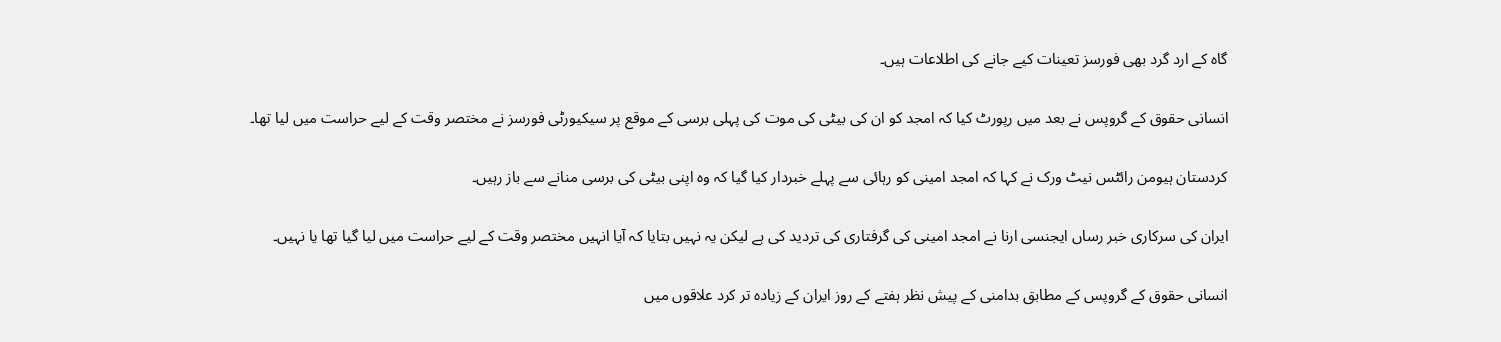گاہ کے ارد گرد بھی فورسز تعینات کیے جانے کی اطلاعات ہیں۔

انسانی حقوق کے گروپس نے بعد میں رپورٹ کیا کہ امجد کو ان کی بیٹی کی موت کی پہلی برسی کے موقع پر سیکیورٹی فورسز نے مختصر وقت کے لیے حراست میں لیا تھا۔

کردستان ہیومن رائٹس نیٹ ورک نے کہا کہ امجد امینی کو رہائی سے پہلے خبردار کیا گیا کہ وہ اپنی بیٹی کی برسی منانے سے باز رہیں۔

ایران کی سرکاری خبر رساں ایجنسی ارنا نے امجد امینی کی گرفتاری کی تردید کی ہے لیکن یہ نہیں بتایا کہ آیا انہیں مختصر وقت کے لیے حراست میں لیا گیا تھا یا نہیں۔

انسانی حقوق کے گروپس کے مطابق بدامنی کے پیش نظر ہفتے کے روز ایران کے زیادہ تر کرد علاقوں میں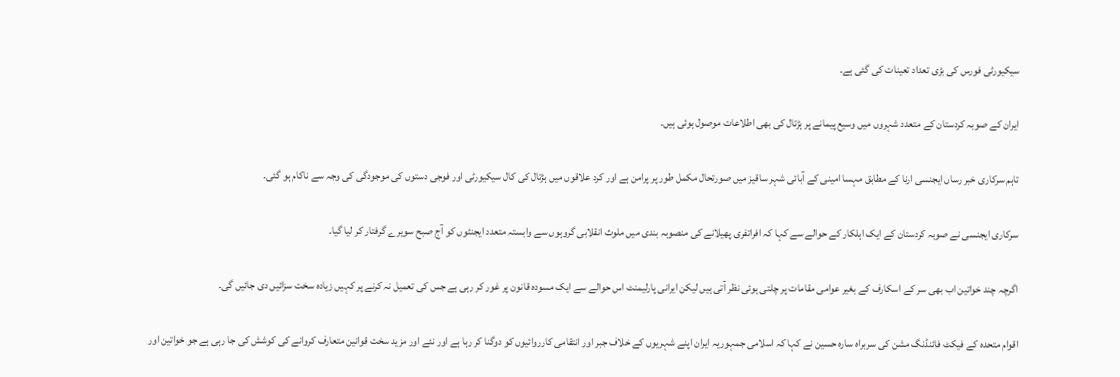سیکیورٹی فورس کی بڑی تعداد تعینات کی گئی ہے۔

ایران کے صوبہ کردستان کے متعدد شہروں میں وسیع پیمانے پر ہڑتال کی بھی اطلاعات موصول ہوئی ہیں۔

تاہم سرکاری خبر رساں ایجنسی ارنا کے مطابق مہسا امینی کے آبائی شہر ساقیز میں صورتحال مکمل طور پر پرامن ہے اور کرد علاقوں میں ہڑتال کی کال سیکیورٹی اور فوجی دستوں کی موجودگی کی وجہ سے ناکام ہو گئی۔

سرکاری ایجنسی نے صوبہ کردستان کے ایک اہلکار کے حوالے سے کہا کہ افراتفری پھیلانے کی منصوبہ بندی میں ملوث انقلابی گروہوں سے وابستہ متعدد ایجنٹوں کو آج صبح سویرے گرفتار کر لیا گیا۔

اگرچہ چند خواتین اب بھی سر کے اسکارف کے بغیر عوامی مقامات پر چلتی ہوئی نظر آتی ہیں لیکن ایرانی پارلیمنٹ اس حوالے سے ایک مسودہ قانون پر غور کر رہی ہے جس کی تعمیل نہ کرنے پر کہیں زیادہ سخت سزائیں دی جائیں گی۔

اقوام متحدہ کے فیکٹ فائنڈنگ مشن کی سربراہ سارہ حسین نے کہا کہ اسلامی جمہوریہ ایران اپنے شہریوں کے خلاف جبر اور انتقامی کارروائیوں کو دوگنا کر رہا ہے اور نئے اور مزید سخت قوانین متعارف کروانے کی کوشش کی جا رہی ہے جو خواتین اور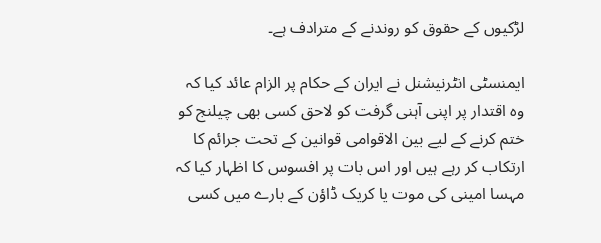لڑکیوں کے حقوق کو روندنے کے مترادف ہے۔

ایمنسٹی انٹرنیشنل نے ایران کے حکام پر الزام عائد کیا کہ وہ اقتدار پر اپنی آہنی گرفت کو لاحق کسی بھی چیلنج کو ختم کرنے کے لیے بین الاقوامی قوانین کے تحت جرائم کا ارتکاب کر رہے ہیں اور اس بات پر افسوس کا اظہار کیا کہ مہسا امینی کی موت یا کریک ڈاؤن کے بارے میں کسی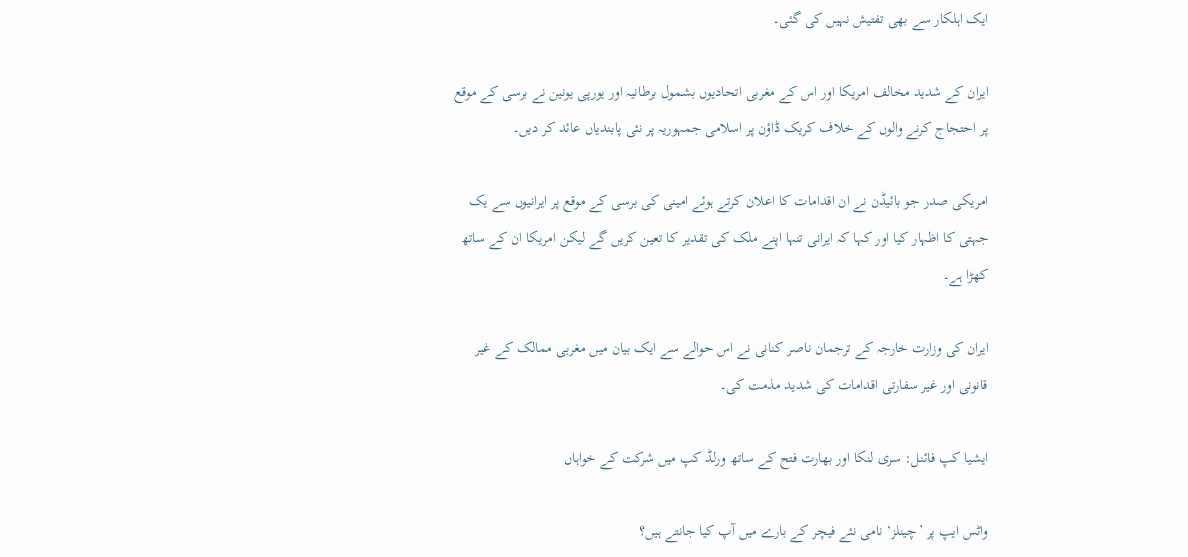ایک اہلکار سے بھی تفتیش نہیں کی گئی۔

ایران کے شدید مخالف امریکا اور اس کے مغربی اتحادیوں بشمول برطانیہ اور یورپی یونین نے برسی کے موقع پر احتجاج کرنے والوں کے خلاف کریک ڈاؤن پر اسلامی جمہوریہ پر نئی پابندیاں عائد کر دیں۔

امریکی صدر جو بائیڈن نے ان اقدامات کا اعلان کرتے ہوئے امینی کی برسی کے موقع پر ایرانیوں سے یک جہتی کا اظہار کیا اور کہا کہ ایرانی تنہا اپنے ملک کی تقدیر کا تعین کریں گے لیکن امریکا ان کے ساتھ کھڑا ہے۔

ایران کی وزارت خارجہ کے ترجمان ناصر کنانی نے اس حوالے سے ایک بیان میں مغربی ممالک کے غیر قانونی اور غیر سفارتی اقدامات کی شدید مذمت کی۔

ایشیا کپ فائنل: سری لنکا اور بھارت فتح کے ساتھ ورلڈ کپ میں شرکت کے خواہاں

واٹس ایپ پر ’چینلز‘ نامی نئے فیچر کے بارے میں آپ کیا جانتے ہیں؟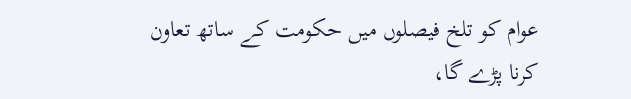عوام کو تلخ فیصلوں میں حکومت کے ساتھ تعاون کرنا پڑے گا،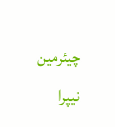چیئرمین نیپرا